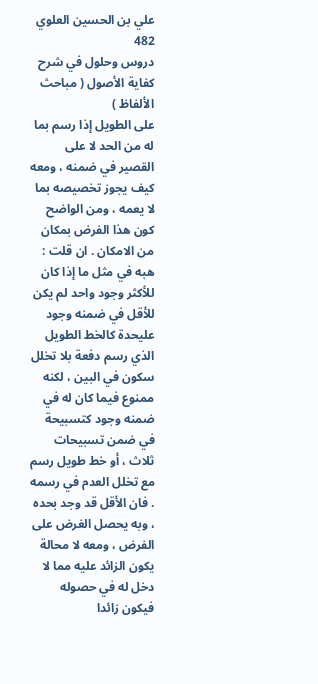علي بن الحسين العلوي
482
دروس وحلول في شرح كفاية الأصول ( مباحث الألفاظ )
على الطويل إذا رسم بما له من الحد لا على القصير في ضمنه ، ومعه كيف يجوز تخصيصه بما لا يعمه ، ومن الواضح كون هذا الفرض بمكان من الامكان . ان قلت : هبه في مثل ما إذا كان للأكثر وجود واحد لم يكن للأقل في ضمنه وجود عليحدة كالخط الطويل الذي رسم دفعة بلا تخلل سكون في البين ، لكنه ممنوع فيما كان له في ضمنه وجود كتسبيحة في ضمن تسبيحات ثلاث ، أو خط طويل رسم مع تخلل العدم في رسمه . فان الأقل قد وجد بحده ، وبه يحصل الغرض على الفرض ، ومعه لا محالة يكون الزائد عليه مما لا دخل له في حصوله فيكون زائدا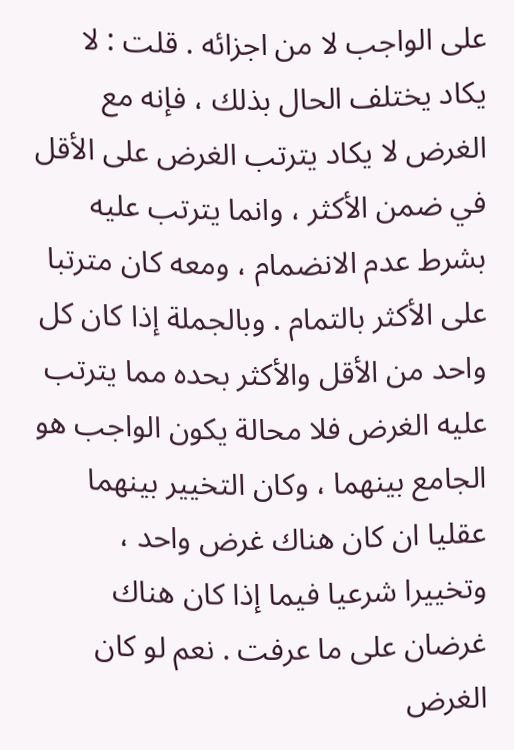على الواجب لا من اجزائه . قلت : لا يكاد يختلف الحال بذلك ، فإنه مع الغرض لا يكاد يترتب الغرض على الأقل في ضمن الأكثر ، وانما يترتب عليه بشرط عدم الانضمام ، ومعه كان مترتبا على الأكثر بالتمام . وبالجملة إذا كان كل واحد من الأقل والأكثر بحده مما يترتب عليه الغرض فلا محالة يكون الواجب هو الجامع بينهما ، وكان التخيير بينهما عقليا ان كان هناك غرض واحد ، وتخييرا شرعيا فيما إذا كان هناك غرضان على ما عرفت . نعم لو كان الغرض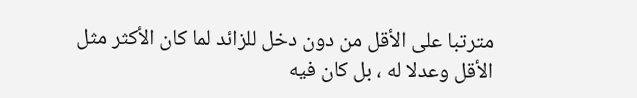مترتبا على الأقل من دون دخل للزائد لما كان الأكثر مثل الأقل وعدلا له ، بل كان فيه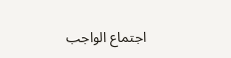اجتماع الواجب